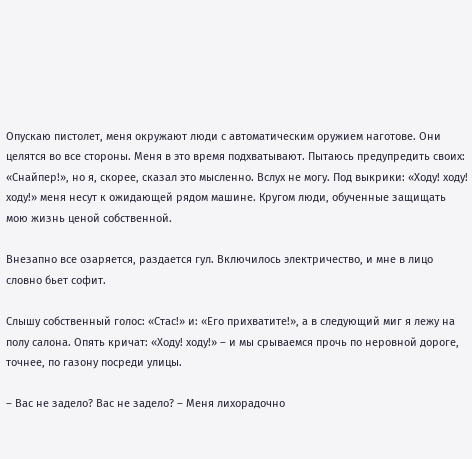Опускаю пистолет, меня окружают люди с автоматическим оружием наготове. Они целятся во все стороны. Меня в это время подхватывают. Пытаюсь предупредить своих: «Снайпер!», но я, скорее, сказал это мысленно. Вслух не могу. Под выкрики: «Ходу! ходу! ходу!» меня несут к ожидающей рядом машине. Кругом люди, обученные защищать мою жизнь ценой собственной.

Внезапно все озаряется, раздается гул. Включилось электричество, и мне в лицо словно бьет софит.

Слышу собственный голос: «Стас!» и: «Его прихватите!», а в следующий миг я лежу на полу салона. Опять кричат: «Ходу! ходу!» – и мы срываемся прочь по неровной дороге, точнее, по газону посреди улицы.

– Вас не задело? Вас не задело? – Меня лихорадочно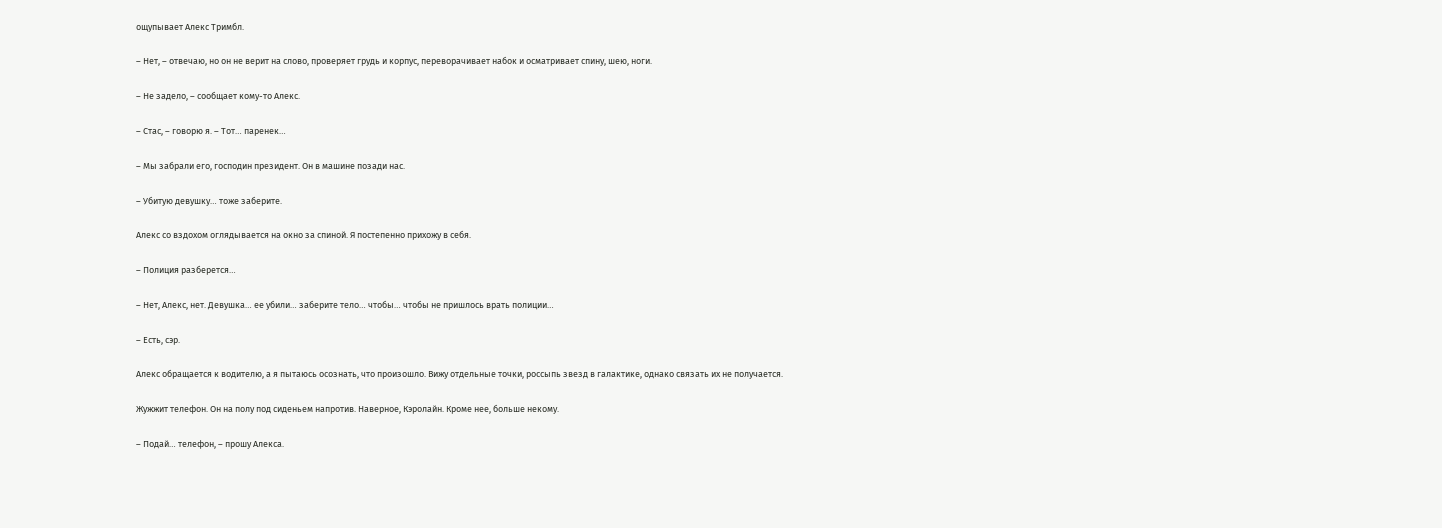ощупывает Алекс Тримбл.

– Нет, – отвечаю, но он не верит на слово, проверяет грудь и корпус, переворачивает набок и осматривает спину, шею, ноги.

– Не задело, – сообщает кому-то Алекс.

– Стас, – говорю я. – Тот… паренек…

– Мы забрали его, господин президент. Он в машине позади нас.

– Убитую девушку… тоже заберите.

Алекс со вздохом оглядывается на окно за спиной. Я постепенно прихожу в себя.

– Полиция разберется…

– Нет, Алекс, нет. Девушка… ее убили… заберите тело… чтобы… чтобы не пришлось врать полиции…

– Есть, сэр.

Алекс обращается к водителю, а я пытаюсь осознать, что произошло. Вижу отдельные точки, россыпь звезд в галактике, однако связать их не получается.

Жужжит телефон. Он на полу под сиденьем напротив. Наверное, Кэролайн. Кроме нее, больше некому.

– Подай… телефон, – прошу Алекса.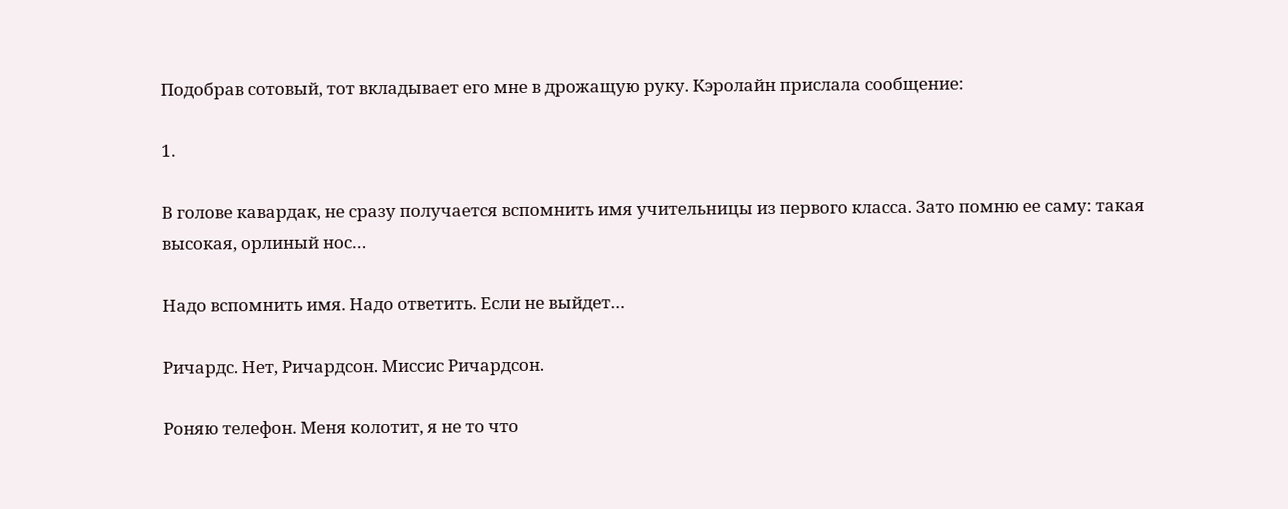Подобрав сотовый, тот вкладывает его мне в дрожащую руку. Кэролайн прислала сообщение:

1.

В голове кавардак, не сразу получается вспомнить имя учительницы из первого класса. Зато помню ее саму: такая высокая, орлиный нос…

Надо вспомнить имя. Надо ответить. Если не выйдет…

Ричардс. Нет, Ричардсон. Миссис Ричардсон.

Роняю телефон. Меня колотит, я не то что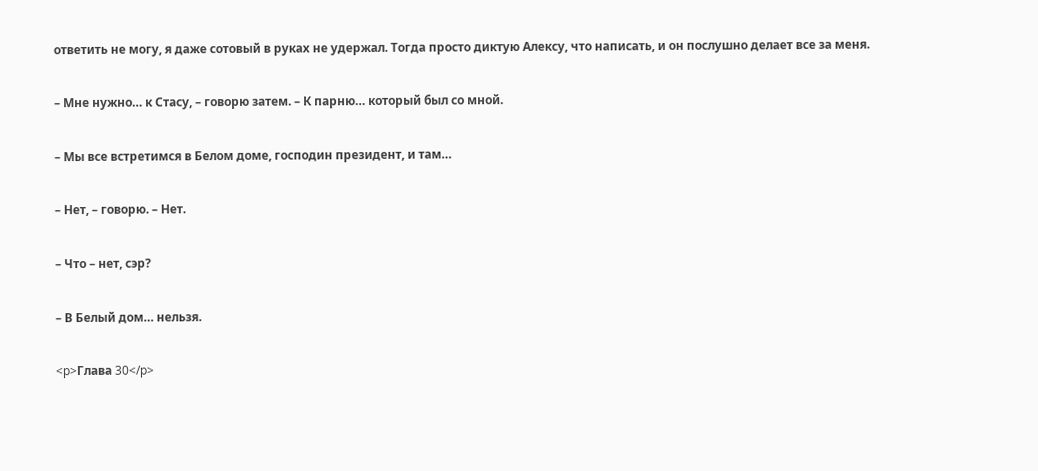ответить не могу, я даже сотовый в руках не удержал. Тогда просто диктую Алексу, что написать, и он послушно делает все за меня.

– Мне нужно… к Стасу, – говорю затем. – К парню… который был со мной.

– Мы все встретимся в Белом доме, господин президент, и там…

– Нет, – говорю. – Нет.

– Что – нет, сэр?

– В Белый дом… нельзя.

<p>Глава 30</p>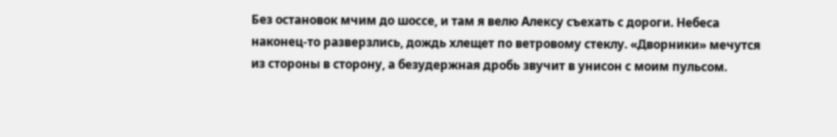Без остановок мчим до шоссе, и там я велю Алексу съехать с дороги. Небеса наконец-то разверзлись, дождь хлещет по ветровому стеклу. «Дворники» мечутся из стороны в сторону, а безудержная дробь звучит в унисон с моим пульсом.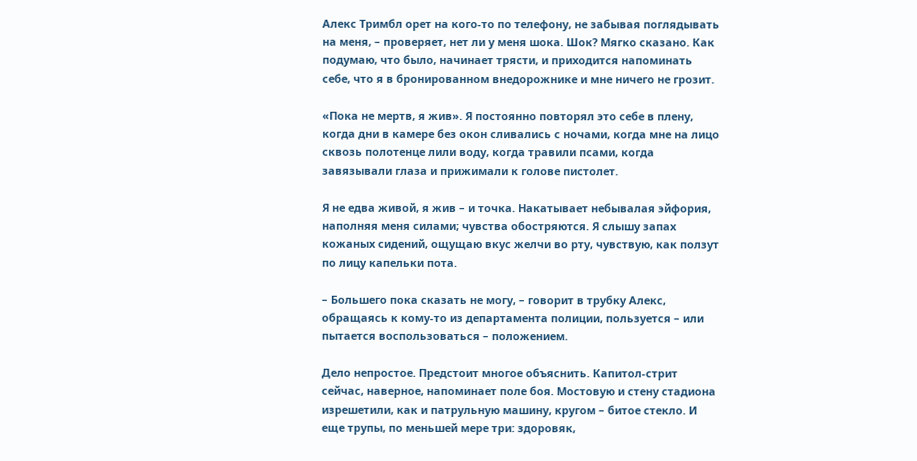Алекс Тримбл орет на кого-то по телефону, не забывая поглядывать на меня, – проверяет, нет ли у меня шока. Шок? Мягко сказано. Как подумаю, что было, начинает трясти, и приходится напоминать себе, что я в бронированном внедорожнике и мне ничего не грозит.

«Пока не мертв, я жив». Я постоянно повторял это себе в плену, когда дни в камере без окон сливались с ночами, когда мне на лицо сквозь полотенце лили воду, когда травили псами, когда завязывали глаза и прижимали к голове пистолет.

Я не едва живой, я жив – и точка. Накатывает небывалая эйфория, наполняя меня силами; чувства обостряются. Я слышу запах кожаных сидений, ощущаю вкус желчи во рту, чувствую, как ползут по лицу капельки пота.

– Большего пока сказать не могу, – говорит в трубку Алекс, обращаясь к кому-то из департамента полиции, пользуется – или пытается воспользоваться – положением.

Дело непростое. Предстоит многое объяснить. Капитол-стрит сейчас, наверное, напоминает поле боя. Мостовую и стену стадиона изрешетили, как и патрульную машину, кругом – битое стекло. И еще трупы, по меньшей мере три: здоровяк,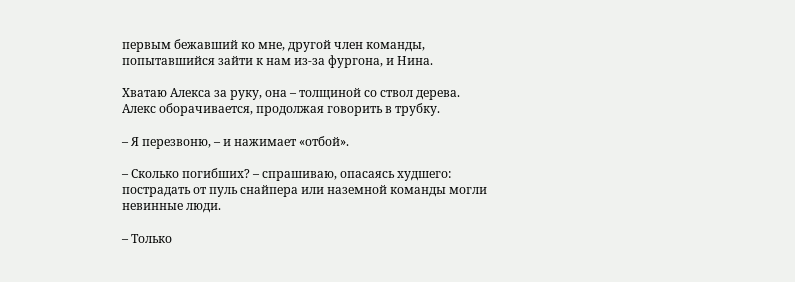первым бежавший ко мне, другой член команды, попытавшийся зайти к нам из-за фургона, и Нина.

Хватаю Алекса за руку, она – толщиной со ствол дерева. Алекс оборачивается, продолжая говорить в трубку.

– Я перезвоню, – и нажимает «отбой».

– Сколько погибших? – спрашиваю, опасаясь худшего: пострадать от пуль снайпера или наземной команды могли невинные люди.

– Только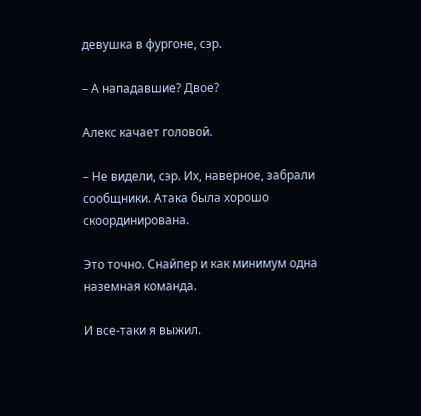девушка в фургоне, сэр.

– А нападавшие? Двое?

Алекс качает головой.

– Не видели, сэр. Их, наверное, забрали сообщники. Атака была хорошо скоординирована.

Это точно. Снайпер и как минимум одна наземная команда.

И все-таки я выжил.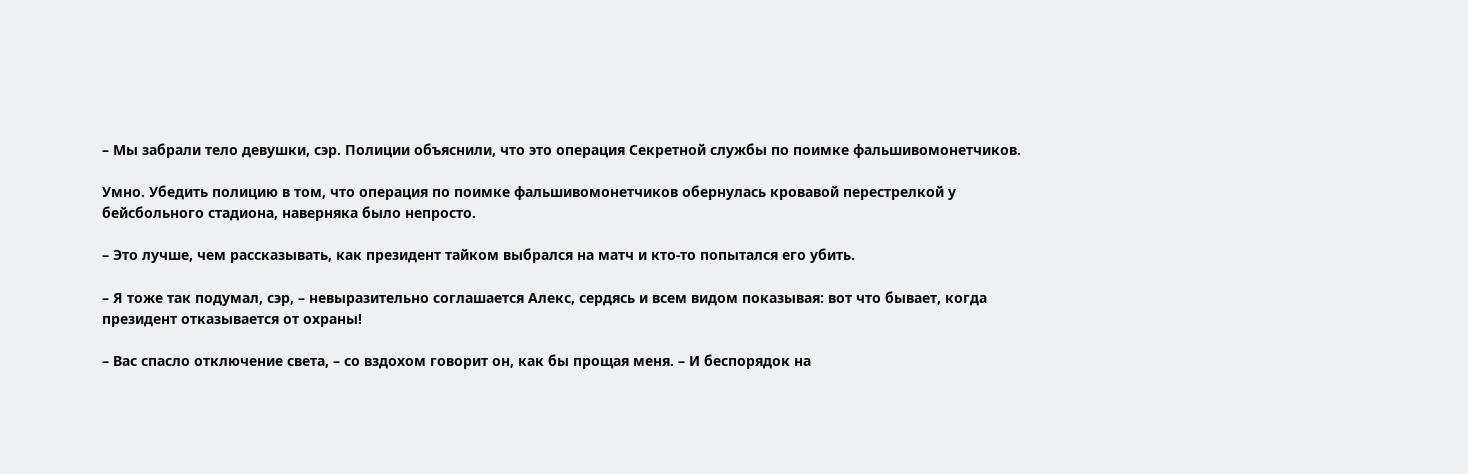– Мы забрали тело девушки, сэр. Полиции объяснили, что это операция Секретной службы по поимке фальшивомонетчиков.

Умно. Убедить полицию в том, что операция по поимке фальшивомонетчиков обернулась кровавой перестрелкой у бейсбольного стадиона, наверняка было непросто.

– Это лучше, чем рассказывать, как президент тайком выбрался на матч и кто-то попытался его убить.

– Я тоже так подумал, сэр, – невыразительно соглашается Алекс, сердясь и всем видом показывая: вот что бывает, когда президент отказывается от охраны!

– Вас спасло отключение света, – со вздохом говорит он, как бы прощая меня. – И беспорядок на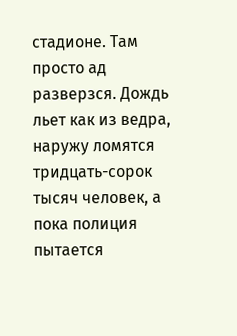стадионе. Там просто ад разверзся. Дождь льет как из ведра, наружу ломятся тридцать-сорок тысяч человек, а пока полиция пытается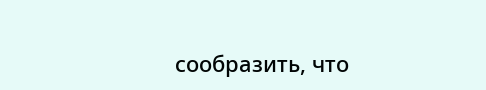сообразить, что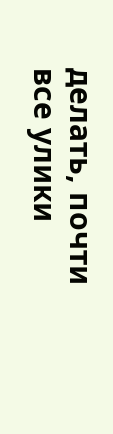делать, почти все улики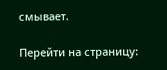смывает.

Перейти на страницу: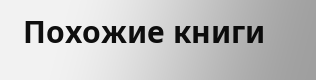Похожие книги